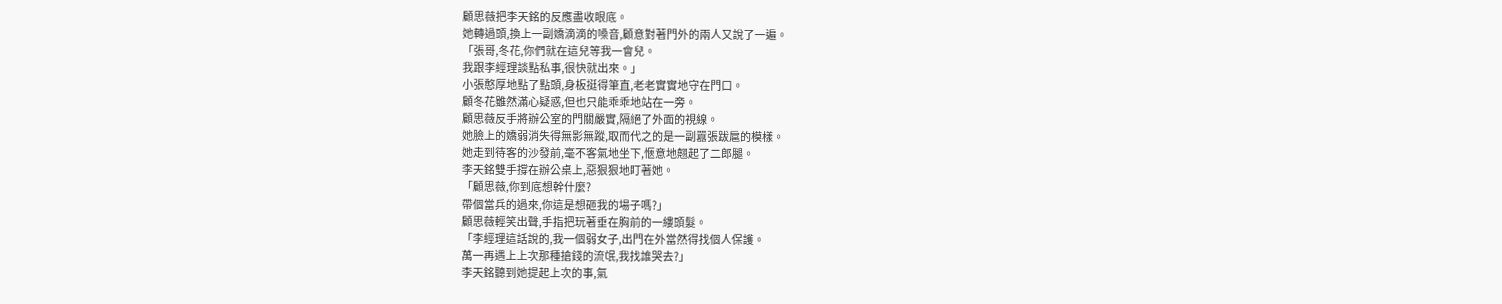顧思薇把李天銘的反應盡收眼底。
她轉過頭,換上一副嬌滴滴的嗓音,顧意對著門外的兩人又說了一遍。
「張哥,冬花,你們就在這兒等我一會兒。
我跟李經理談點私事,很快就出來。」
小張憨厚地點了點頭,身板挺得筆直,老老實實地守在門口。
顧冬花雖然滿心疑惑,但也只能乖乖地站在一旁。
顧思薇反手將辦公室的門關嚴實,隔絕了外面的視線。
她臉上的嬌弱消失得無影無蹤,取而代之的是一副囂張跋扈的模樣。
她走到待客的沙發前,毫不客氣地坐下,愜意地翹起了二郎腿。
李天銘雙手撐在辦公桌上,惡狠狠地盯著她。
「顧思薇,你到底想幹什麼?
帶個當兵的過來,你這是想砸我的場子嗎?」
顧思薇輕笑出聲,手指把玩著垂在胸前的一縷頭髮。
「李經理這話說的,我一個弱女子,出門在外當然得找個人保護。
萬一再遇上上次那種搶錢的流氓,我找誰哭去?」
李天銘聽到她提起上次的事,氣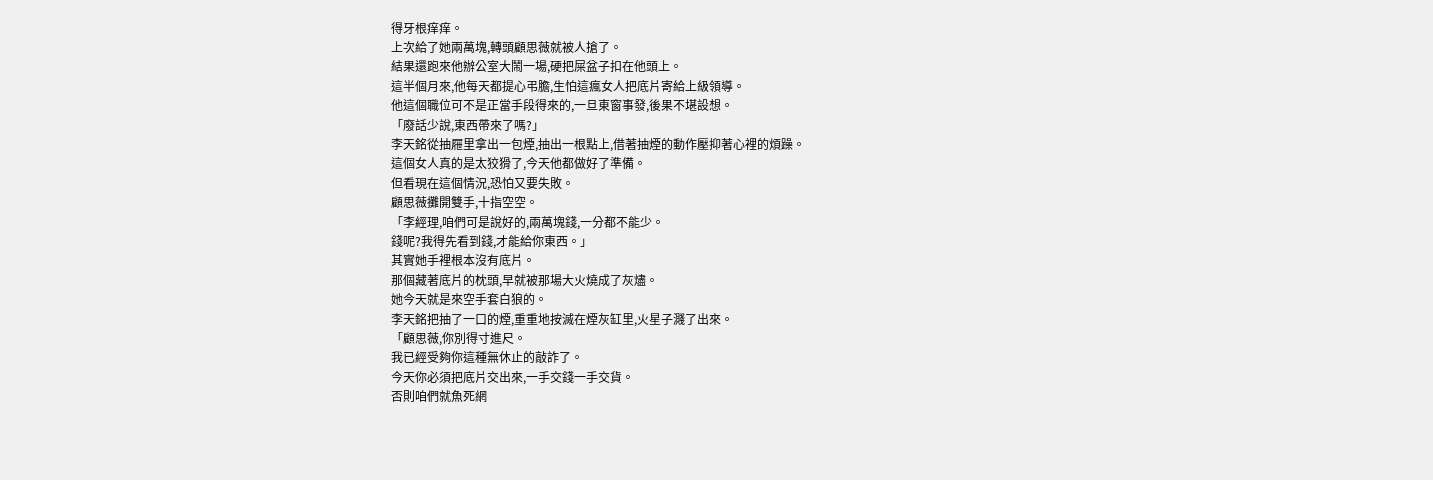得牙根痒痒。
上次給了她兩萬塊,轉頭顧思薇就被人搶了。
結果還跑來他辦公室大鬧一場,硬把屎盆子扣在他頭上。
這半個月來,他每天都提心弔膽,生怕這瘋女人把底片寄給上級領導。
他這個職位可不是正當手段得來的,一旦東窗事發,後果不堪設想。
「廢話少說,東西帶來了嗎?」
李天銘從抽屜里拿出一包煙,抽出一根點上,借著抽煙的動作壓抑著心裡的煩躁。
這個女人真的是太狡猾了,今天他都做好了準備。
但看現在這個情況,恐怕又要失敗。
顧思薇攤開雙手,十指空空。
「李經理,咱們可是說好的,兩萬塊錢,一分都不能少。
錢呢?我得先看到錢,才能給你東西。」
其實她手裡根本沒有底片。
那個藏著底片的枕頭,早就被那場大火燒成了灰燼。
她今天就是來空手套白狼的。
李天銘把抽了一口的煙,重重地按滅在煙灰缸里,火星子濺了出來。
「顧思薇,你別得寸進尺。
我已經受夠你這種無休止的敲詐了。
今天你必須把底片交出來,一手交錢一手交貨。
否則咱們就魚死網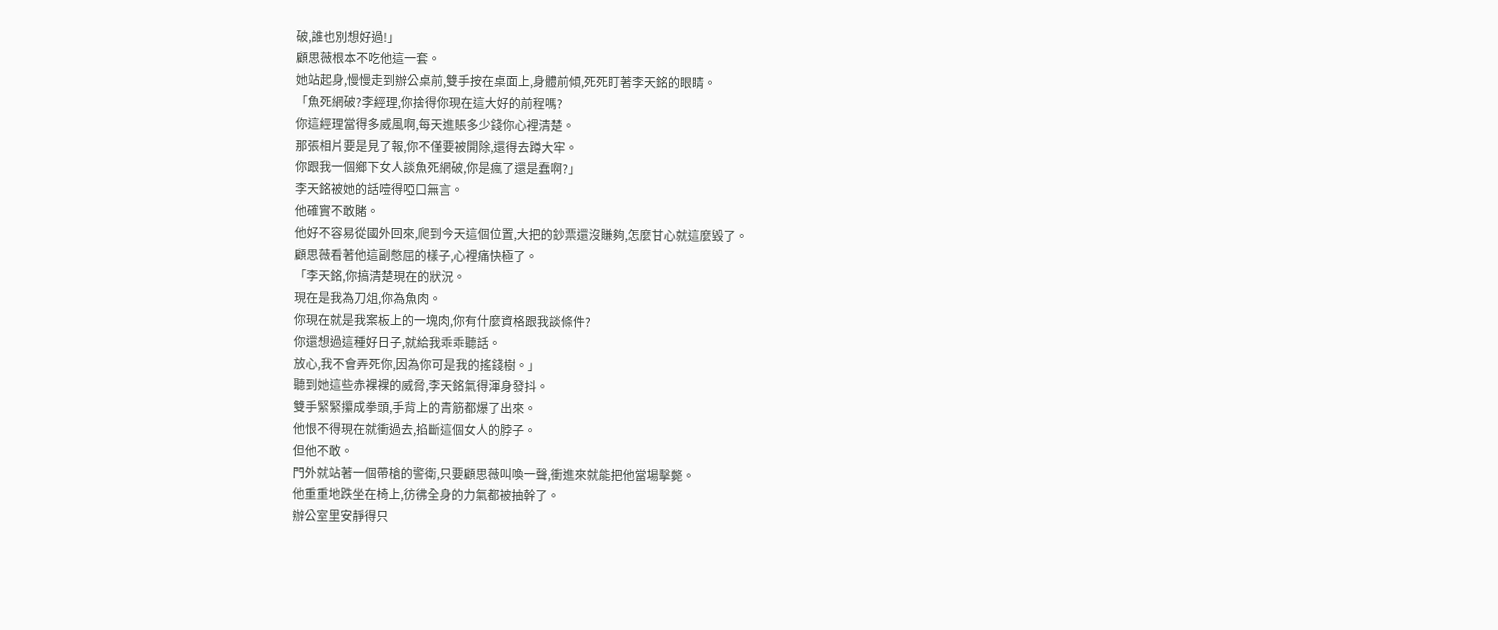破,誰也別想好過!」
顧思薇根本不吃他這一套。
她站起身,慢慢走到辦公桌前,雙手按在桌面上,身體前傾,死死盯著李天銘的眼睛。
「魚死網破?李經理,你捨得你現在這大好的前程嗎?
你這經理當得多威風啊,每天進賬多少錢你心裡清楚。
那張相片要是見了報,你不僅要被開除,還得去蹲大牢。
你跟我一個鄉下女人談魚死網破,你是瘋了還是蠢啊?」
李天銘被她的話噎得啞口無言。
他確實不敢賭。
他好不容易從國外回來,爬到今天這個位置,大把的鈔票還沒賺夠,怎麼甘心就這麼毀了。
顧思薇看著他這副憋屈的樣子,心裡痛快極了。
「李天銘,你搞清楚現在的狀況。
現在是我為刀俎,你為魚肉。
你現在就是我案板上的一塊肉,你有什麼資格跟我談條件?
你還想過這種好日子,就給我乖乖聽話。
放心,我不會弄死你,因為你可是我的搖錢樹。」
聽到她這些赤裸裸的威脅,李天銘氣得渾身發抖。
雙手緊緊攥成拳頭,手背上的青筋都爆了出來。
他恨不得現在就衝過去,掐斷這個女人的脖子。
但他不敢。
門外就站著一個帶槍的警衛,只要顧思薇叫喚一聲,衝進來就能把他當場擊斃。
他重重地跌坐在椅上,彷彿全身的力氣都被抽幹了。
辦公室里安靜得只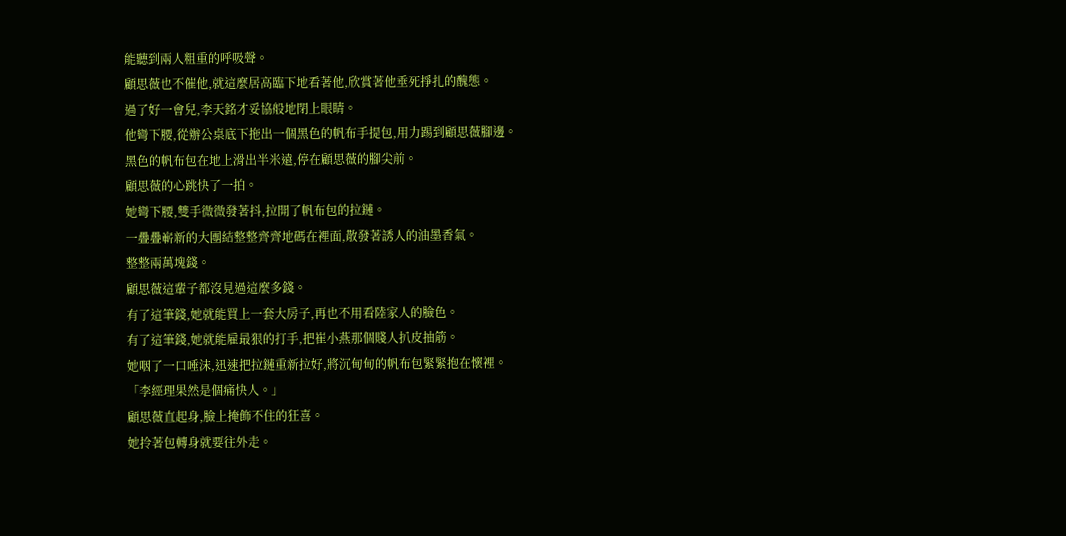能聽到兩人粗重的呼吸聲。
顧思薇也不催他,就這麼居高臨下地看著他,欣賞著他垂死掙扎的醜態。
過了好一會兒,李天銘才妥協般地閉上眼睛。
他彎下腰,從辦公桌底下拖出一個黑色的帆布手提包,用力踢到顧思薇腳邊。
黑色的帆布包在地上滑出半米遠,停在顧思薇的腳尖前。
顧思薇的心跳快了一拍。
她彎下腰,雙手微微發著抖,拉開了帆布包的拉鏈。
一疊疊嶄新的大團結整整齊齊地碼在裡面,散發著誘人的油墨香氣。
整整兩萬塊錢。
顧思薇這輩子都沒見過這麼多錢。
有了這筆錢,她就能買上一套大房子,再也不用看陸家人的臉色。
有了這筆錢,她就能雇最狠的打手,把崔小燕那個賤人扒皮抽筋。
她咽了一口唾沫,迅速把拉鏈重新拉好,將沉甸甸的帆布包緊緊抱在懷裡。
「李經理果然是個痛快人。」
顧思薇直起身,臉上掩飾不住的狂喜。
她拎著包轉身就要往外走。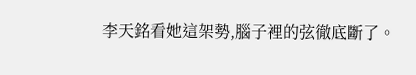李天銘看她這架勢,腦子裡的弦徹底斷了。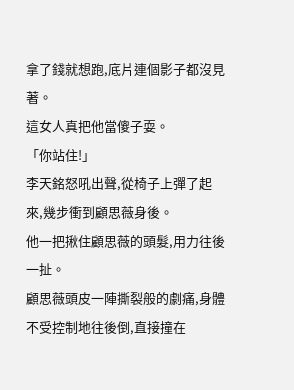拿了錢就想跑,底片連個影子都沒見著。
這女人真把他當傻子耍。
「你站住!」
李天銘怒吼出聲,從椅子上彈了起來,幾步衝到顧思薇身後。
他一把揪住顧思薇的頭髮,用力往後一扯。
顧思薇頭皮一陣撕裂般的劇痛,身體不受控制地往後倒,直接撞在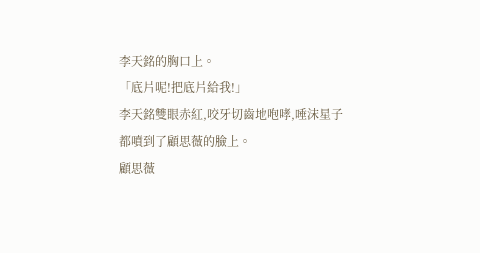李天銘的胸口上。
「底片呢!把底片給我!」
李天銘雙眼赤紅,咬牙切齒地咆哮,唾沫星子都噴到了顧思薇的臉上。
顧思薇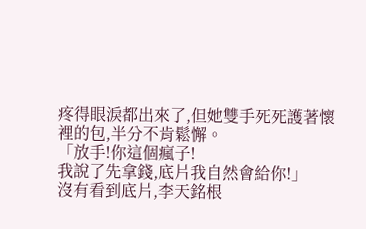疼得眼淚都出來了,但她雙手死死護著懷裡的包,半分不肯鬆懈。
「放手!你這個瘋子!
我說了先拿錢,底片我自然會給你!」
沒有看到底片,李天銘根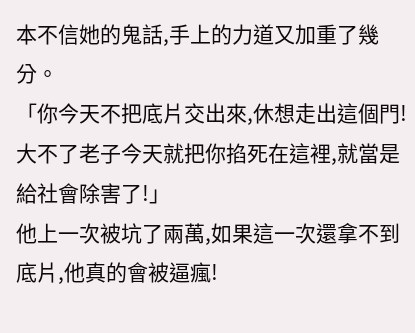本不信她的鬼話,手上的力道又加重了幾分。
「你今天不把底片交出來,休想走出這個門!
大不了老子今天就把你掐死在這裡,就當是給社會除害了!」
他上一次被坑了兩萬,如果這一次還拿不到底片,他真的會被逼瘋!